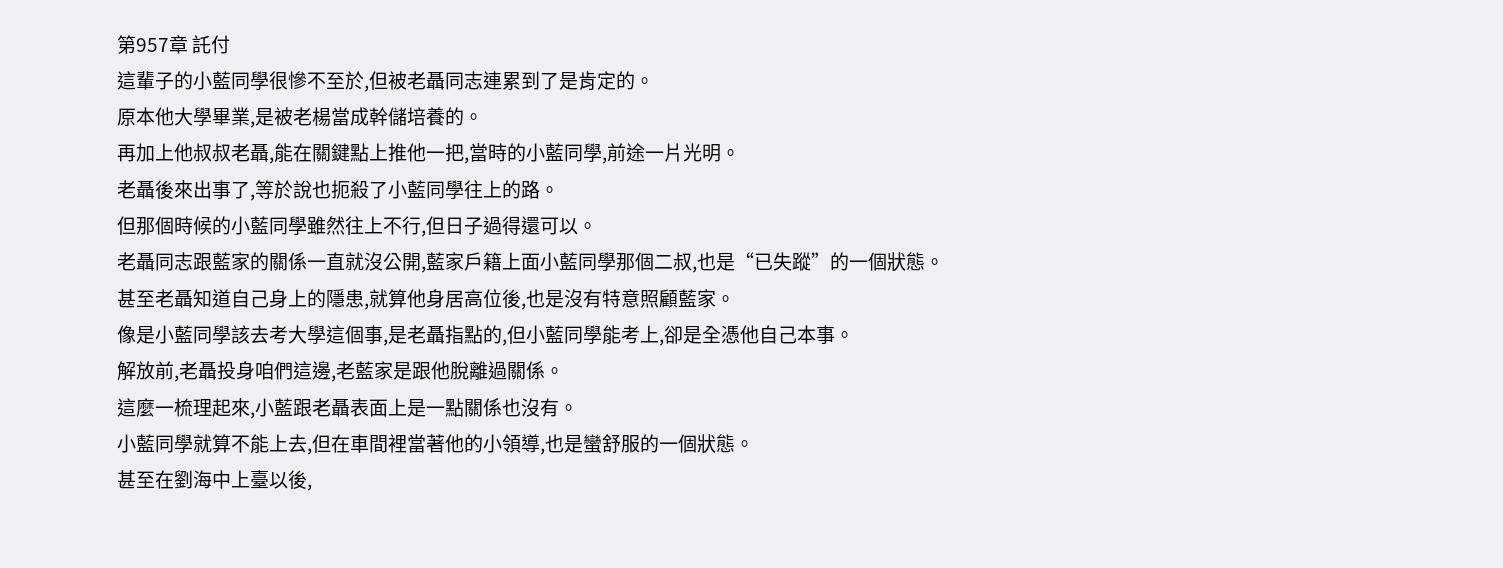第957章 託付
這輩子的小藍同學很慘不至於,但被老聶同志連累到了是肯定的。
原本他大學畢業,是被老楊當成幹儲培養的。
再加上他叔叔老聶,能在關鍵點上推他一把,當時的小藍同學,前途一片光明。
老聶後來出事了,等於說也扼殺了小藍同學往上的路。
但那個時候的小藍同學雖然往上不行,但日子過得還可以。
老聶同志跟藍家的關係一直就沒公開,藍家戶籍上面小藍同學那個二叔,也是“已失蹤”的一個狀態。
甚至老聶知道自己身上的隱患,就算他身居高位後,也是沒有特意照顧藍家。
像是小藍同學該去考大學這個事,是老聶指點的,但小藍同學能考上,卻是全憑他自己本事。
解放前,老聶投身咱們這邊,老藍家是跟他脫離過關係。
這麼一梳理起來,小藍跟老聶表面上是一點關係也沒有。
小藍同學就算不能上去,但在車間裡當著他的小領導,也是蠻舒服的一個狀態。
甚至在劉海中上臺以後,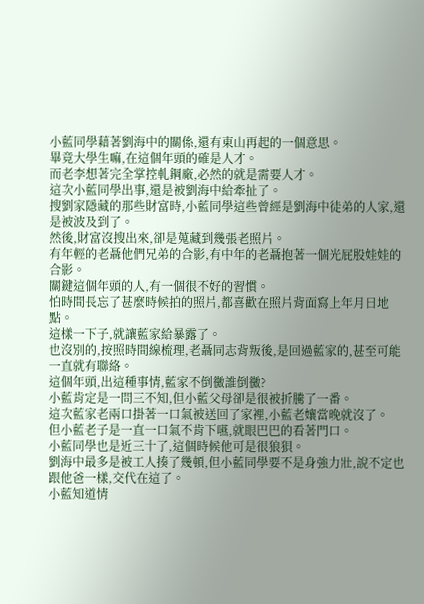小藍同學藉著劉海中的關係,還有東山再起的一個意思。
畢竟大學生嘛,在這個年頭的確是人才。
而老李想著完全掌控軋鋼廠,必然的就是需要人才。
這次小藍同學出事,還是被劉海中給牽扯了。
搜劉家隱藏的那些財富時,小藍同學這些曾經是劉海中徒弟的人家,還是被波及到了。
然後,財富沒搜出來,卻是蒐藏到幾張老照片。
有年輕的老聶他們兄弟的合影,有中年的老聶抱著一個光屁股娃娃的合影。
關鍵這個年頭的人,有一個很不好的習慣。
怕時間長忘了甚麼時候拍的照片,都喜歡在照片背面寫上年月日地點。
這樣一下子,就讓藍家給暴露了。
也沒別的,按照時間線梳理,老聶同志背叛後,是回過藍家的,甚至可能一直就有聯絡。
這個年頭,出這種事情,藍家不倒黴誰倒黴?
小藍肯定是一問三不知,但小藍父母卻是很被折騰了一番。
這次藍家老兩口掛著一口氣被送回了家裡,小藍老孃當晚就沒了。
但小藍老子是一直一口氣不肯下嚥,就眼巴巴的看著門口。
小藍同學也是近三十了,這個時候他可是很狼狽。
劉海中最多是被工人揍了幾頓,但小藍同學要不是身強力壯,說不定也跟他爸一樣,交代在這了。
小藍知道情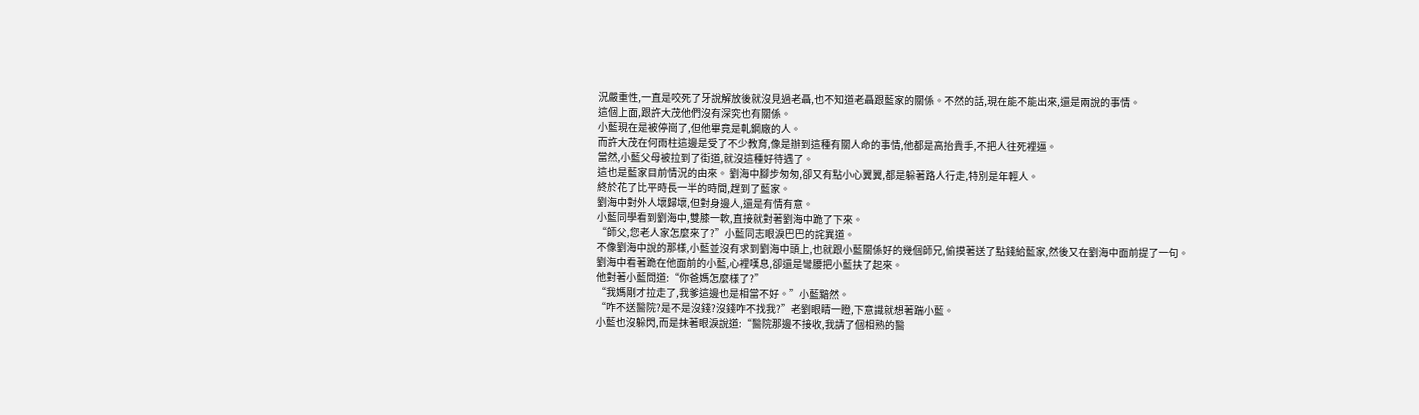況嚴重性,一直是咬死了牙說解放後就沒見過老聶,也不知道老聶跟藍家的關係。不然的話,現在能不能出來,還是兩說的事情。
這個上面,跟許大茂他們沒有深究也有關係。
小藍現在是被停崗了,但他畢竟是軋鋼廠的人。
而許大茂在何雨柱這邊是受了不少教育,像是辦到這種有關人命的事情,他都是高抬貴手,不把人往死裡逼。
當然,小藍父母被拉到了街道,就沒這種好待遇了。
這也是藍家目前情況的由來。 劉海中腳步匆匆,卻又有點小心翼翼,都是躲著路人行走,特別是年輕人。
終於花了比平時長一半的時間,趕到了藍家。
劉海中對外人壞歸壞,但對身邊人,還是有情有意。
小藍同學看到劉海中,雙膝一軟,直接就對著劉海中跪了下來。
“師父,您老人家怎麼來了?”小藍同志眼淚巴巴的詫異道。
不像劉海中說的那樣,小藍並沒有求到劉海中頭上,也就跟小藍關係好的幾個師兄,偷摸著送了點錢給藍家,然後又在劉海中面前提了一句。
劉海中看著跪在他面前的小藍,心裡嘆息,卻還是彎腰把小藍扶了起來。
他對著小藍問道:“你爸媽怎麼樣了?”
“我媽剛才拉走了,我爹這邊也是相當不好。”小藍黯然。
“咋不送醫院?是不是沒錢?沒錢咋不找我?”老劉眼睛一瞪,下意識就想著踹小藍。
小藍也沒躲閃,而是抹著眼淚說道:“醫院那邊不接收,我請了個相熟的醫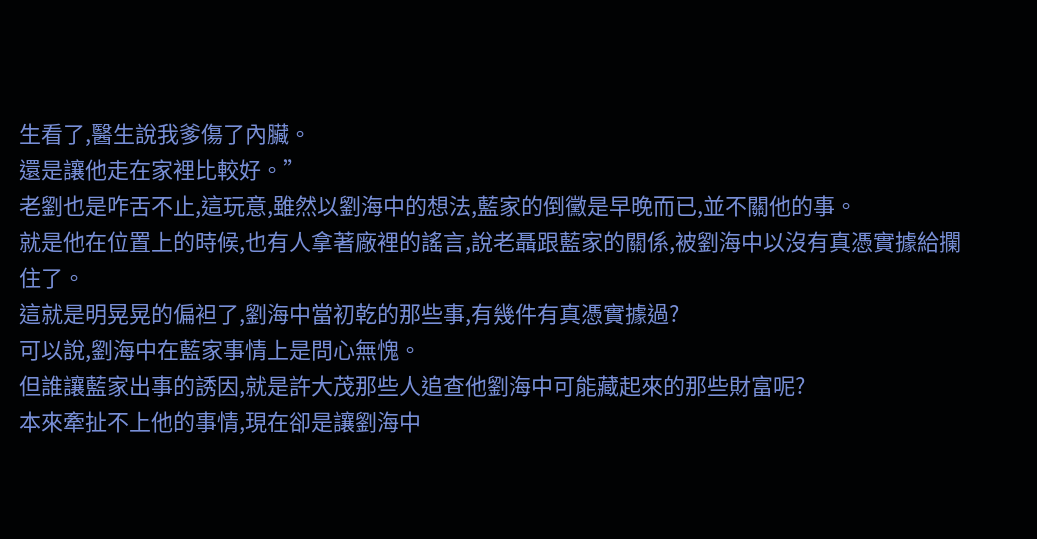生看了,醫生說我爹傷了內臟。
還是讓他走在家裡比較好。”
老劉也是咋舌不止,這玩意,雖然以劉海中的想法,藍家的倒黴是早晚而已,並不關他的事。
就是他在位置上的時候,也有人拿著廠裡的謠言,說老聶跟藍家的關係,被劉海中以沒有真憑實據給攔住了。
這就是明晃晃的偏袒了,劉海中當初乾的那些事,有幾件有真憑實據過?
可以說,劉海中在藍家事情上是問心無愧。
但誰讓藍家出事的誘因,就是許大茂那些人追查他劉海中可能藏起來的那些財富呢?
本來牽扯不上他的事情,現在卻是讓劉海中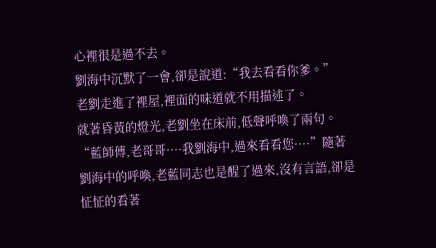心裡很是過不去。
劉海中沉默了一會,卻是說道:“我去看看你爹。”
老劉走進了裡屋,裡面的味道就不用描述了。
就著昏黃的燈光,老劉坐在床前,低聲呼喚了兩句。
“藍師傅,老哥哥····我劉海中,過來看看您····”隨著劉海中的呼喚,老藍同志也是醒了過來,沒有言語,卻是怔怔的看著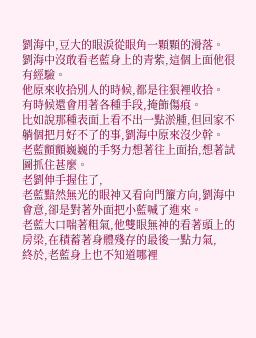劉海中,豆大的眼淚從眼角一顆顆的滑落。
劉海中沒敢看老藍身上的青紫,這個上面他很有經驗。
他原來收拾別人的時候,都是往狠裡收拾。
有時候還會用著各種手段,掩飾傷痕。
比如說那種表面上看不出一點淤腫,但回家不躺個把月好不了的事,劉海中原來沒少幹。
老藍顫顫巍巍的手努力想著往上面抬,想著試圖抓住甚麼。
老劉伸手握住了,
老藍黯然無光的眼神又看向門簾方向,劉海中會意,卻是對著外面把小藍喊了進來。
老藍大口喘著粗氣,他雙眼無神的看著頭上的房梁,在積蓄著身體殘存的最後一點力氣,
終於,老藍身上也不知道哪裡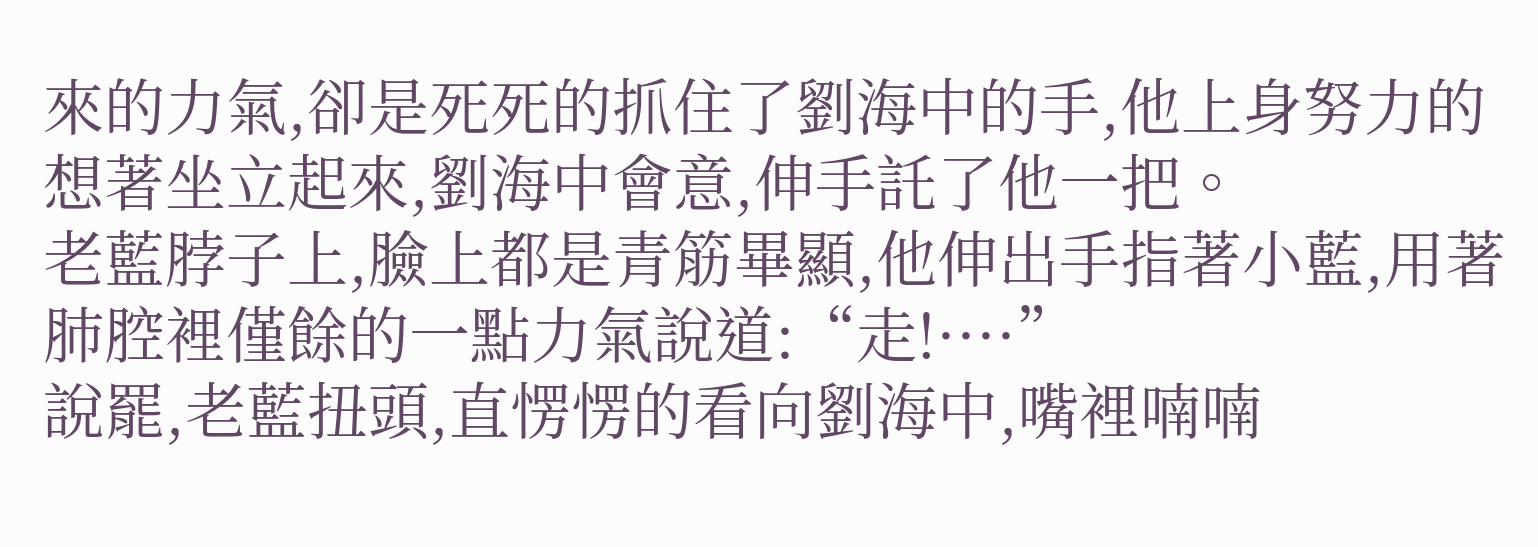來的力氣,卻是死死的抓住了劉海中的手,他上身努力的想著坐立起來,劉海中會意,伸手託了他一把。
老藍脖子上,臉上都是青筋畢顯,他伸出手指著小藍,用著肺腔裡僅餘的一點力氣說道:“走!····”
說罷,老藍扭頭,直愣愣的看向劉海中,嘴裡喃喃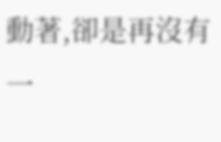動著,卻是再沒有一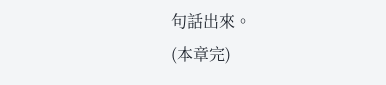句話出來。
(本章完)